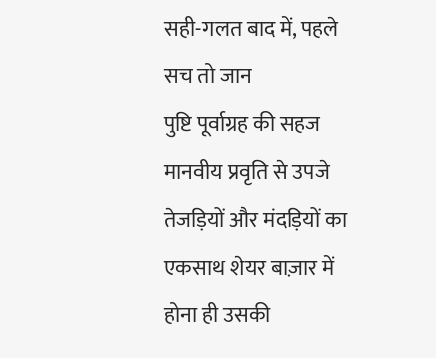सही-गलत बाद में, पहले सच तो जान
पुष्टि पूर्वाग्रह की सहज मानवीय प्रवृति से उपजे तेजड़ियों और मंदड़ियों का एकसाथ शेयर बाज़ार में होना ही उसकी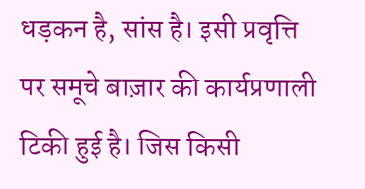धड़कन है, सांस है। इसी प्रवृत्ति पर समूचे बाज़ार की कार्यप्रणाली टिकी हुई है। जिस किसी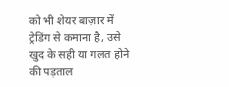को भी शेयर बाज़ार में ट्रेडिंग से कमाना है, उसे खुद के सही या गलत होने की पड़ताल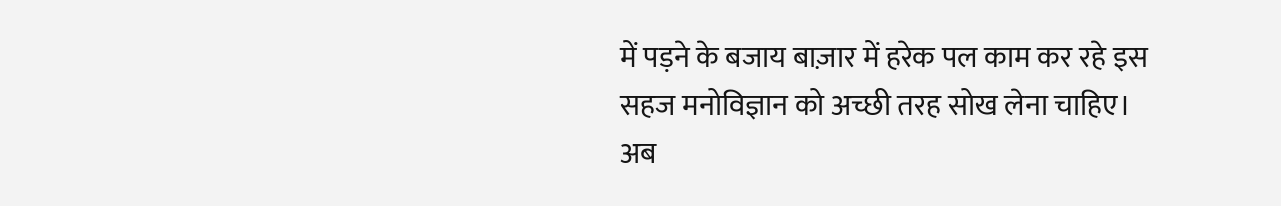में पड़ने के बजाय बाज़ार में हरेक पल काम कर रहे इस सहज मनोविज्ञान को अच्छी तरह सोख लेना चाहिए। अब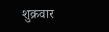शुक्रवार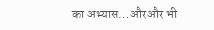का अभ्यास…औरऔर भी